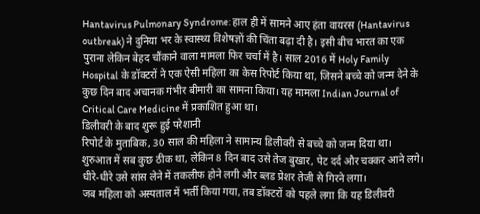Hantavirus Pulmonary Syndrome: हाल ही में सामने आए हंता वायरस (Hantavirus outbreak) ने दुनिया भर के स्वास्थ्य विशेषज्ञों की चिंता बढ़ा दी है। इसी बीच भारत का एक पुराना लेकिन बेहद चौंकाने वाला मामला फिर चर्चा में है। साल 2016 में Holy Family Hospital के डॉक्टरों ने एक ऐसी महिला का केस रिपोर्ट किया था, जिसने बच्चे को जन्म देने के कुछ दिन बाद अचानक गंभीर बीमारी का सामना किया। यह मामला Indian Journal of Critical Care Medicine में प्रकाशित हुआ था।
डिलीवरी के बाद शुरू हुई परेशानी
रिपोर्ट के मुताबिक, 30 साल की महिला ने सामान्य डिलीवरी से बच्चे को जन्म दिया था। शुरुआत में सब कुछ ठीक था, लेकिन 8 दिन बाद उसे तेज बुखार, पेट दर्द और चक्कर आने लगे। धीरे-धीरे उसे सांस लेने में तकलीफ होने लगी और ब्लड प्रेशर तेजी से गिरने लगा।
जब महिला को अस्पताल में भर्ती किया गया, तब डॉक्टरों को पहले लगा कि यह डिलीवरी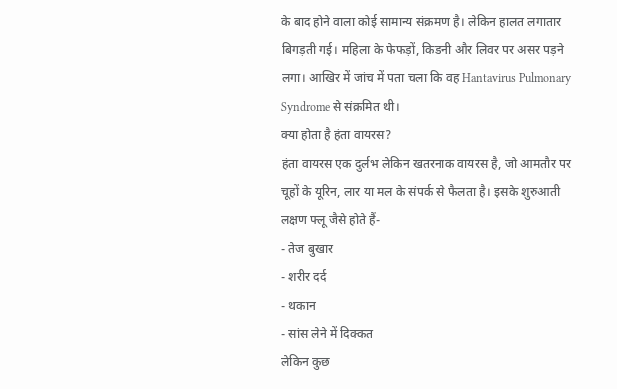के बाद होने वाला कोई सामान्य संक्रमण है। लेकिन हालत लगातार बिगड़ती गई। महिला के फेफड़ों, किडनी और लिवर पर असर पड़ने लगा। आखिर में जांच में पता चला कि वह Hantavirus Pulmonary Syndrome से संक्रमित थी।
क्या होता है हंता वायरस?
हंता वायरस एक दुर्लभ लेकिन खतरनाक वायरस है, जो आमतौर पर चूहों के यूरिन, लार या मल के संपर्क से फैलता है। इसके शुरुआती लक्षण फ्लू जैसे होते हैं-
- तेज बुखार
- शरीर दर्द
- थकान
- सांस लेने में दिक्कत
लेकिन कुछ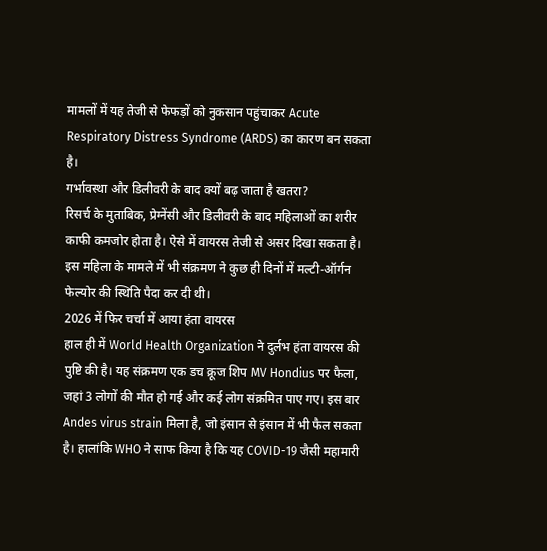मामलों में यह तेजी से फेफड़ों को नुकसान पहुंचाकर Acute Respiratory Distress Syndrome (ARDS) का कारण बन सकता है।
गर्भावस्था और डिलीवरी के बाद क्यों बढ़ जाता है खतरा?
रिसर्च के मुताबिक, प्रेग्नेंसी और डिलीवरी के बाद महिलाओं का शरीर काफी कमजोर होता है। ऐसे में वायरस तेजी से असर दिखा सकता है। इस महिला के मामले में भी संक्रमण ने कुछ ही दिनों में मल्टी-ऑर्गन फेल्योर की स्थिति पैदा कर दी थी।
2026 में फिर चर्चा में आया हंता वायरस
हाल ही में World Health Organization ने दुर्लभ हंता वायरस की पुष्टि की है। यह संक्रमण एक डच क्रूज शिप MV Hondius पर फैला, जहां 3 लोगों की मौत हो गई और कई लोग संक्रमित पाए गए। इस बार Andes virus strain मिला है, जो इंसान से इंसान में भी फैल सकता है। हालांकि WHO ने साफ किया है कि यह COVID-19 जैसी महामारी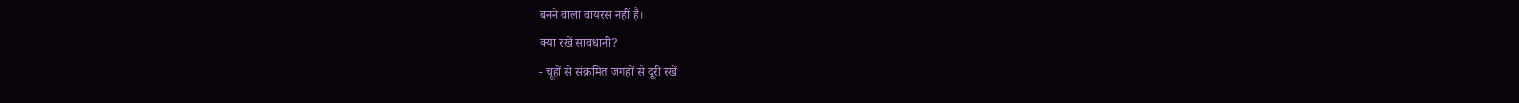बनने वाला वायरस नहीं है।
क्या रखें सावधानी?
- चूहों से संक्रमित जगहों से दूरी रखें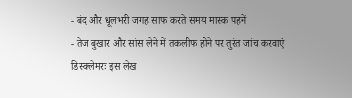- बंद और धूलभरी जगह साफ करते समय मास्क पहनें
- तेज बुखार और सांस लेने में तकलीफ होने पर तुरंत जांच करवाएं
डिस्क्लेमरः इस लेख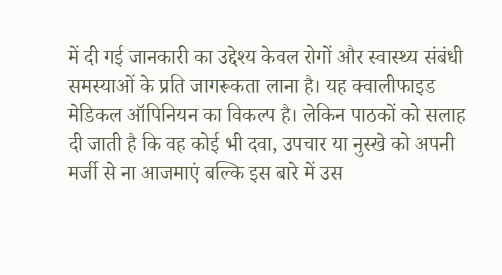में दी गई जानकारी का उद्देश्य केवल रोगों और स्वास्थ्य संबंधी समस्याओं के प्रति जागरूकता लाना है। यह क्वालीफाइड मेडिकल ऑपिनियन का विकल्प है। लेकिन पाठकों को सलाह दी जाती है कि वह कोई भी दवा, उपचार या नुस्खे को अपनी मर्जी से ना आजमाएं बल्कि इस बारे में उस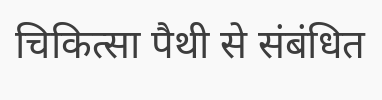चिकित्सा पैथी से संबंधित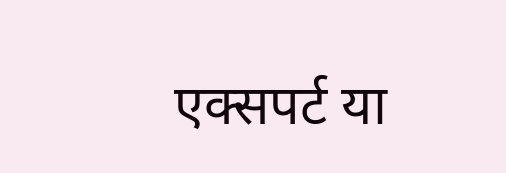एक्सपर्ट या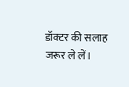डॉक्टर की सलाह जरूर ले लें।